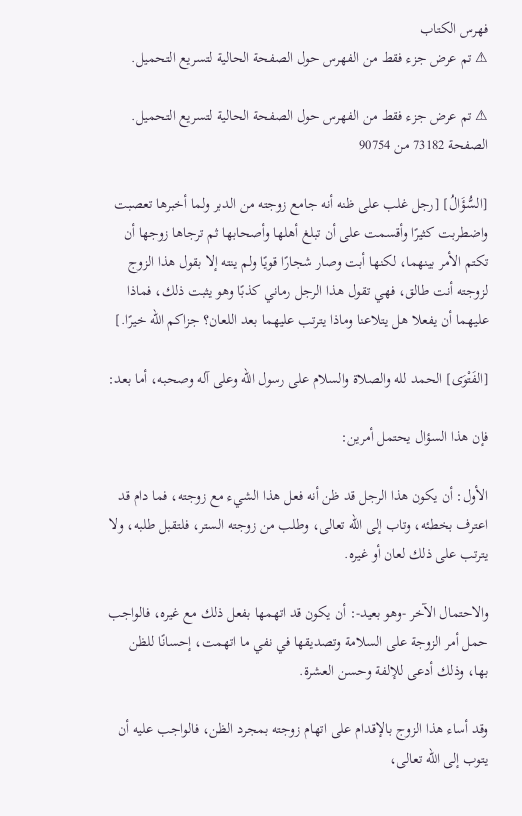فهرس الكتاب
⚠ تم عرض جزء فقط من الفهرس حول الصفحة الحالية لتسريع التحميل.

⚠ تم عرض جزء فقط من الفهرس حول الصفحة الحالية لتسريع التحميل.
الصفحة 73182 من 90754

[السُّؤَالُ] [رجل غلب على ظنه أنه جامع زوجته من الدبر ولما أخبرها تعصبت واضطربت كثيرًا وأقسمت على أن تبلغ أهلها وأصحابها ثم ترجاها زوجها أن تكتم الأمر بينهما، لكنها أبت وصار شجارًا قويًا ولم ينته إلا بقول هذا الزوج لزوجته أنت طالق، فهي تقول هذا الرجل رماني كذبًا وهو يثبت ذلك، فماذا عليهما أن يفعلا هل يتلاعنا وماذا يترتب عليهما بعد اللعان؟ جزاكم الله خيرًا.]

[الفَتْوَى] الحمد لله والصلاة والسلام على رسول الله وعلى آله وصحبه، أما بعد:

فإن هذا السؤال يحتمل أمرين:

الأول: أن يكون هذا الرجل قد ظن أنه فعل هذا الشيء مع زوجته، فما دام قد اعترف بخطئه، وتاب إلى الله تعالى، وطلب من زوجته الستر، فلتقبل طلبه، ولا يترتب على ذلك لعان أو غيره.

والاحتمال الآخر -وهو بعيد-: أن يكون قد اتهمها بفعل ذلك مع غيره، فالواجب حمل أمر الزوجة على السلامة وتصديقها في نفي ما اتهمت، إحسانًا للظن بها، وذلك أدعى للإلفة وحسن العشرة.

وقد أساء هذا الزوج بالإقدام على اتهام زوجته بمجرد الظن، فالواجب عليه أن يتوب إلى الله تعالى،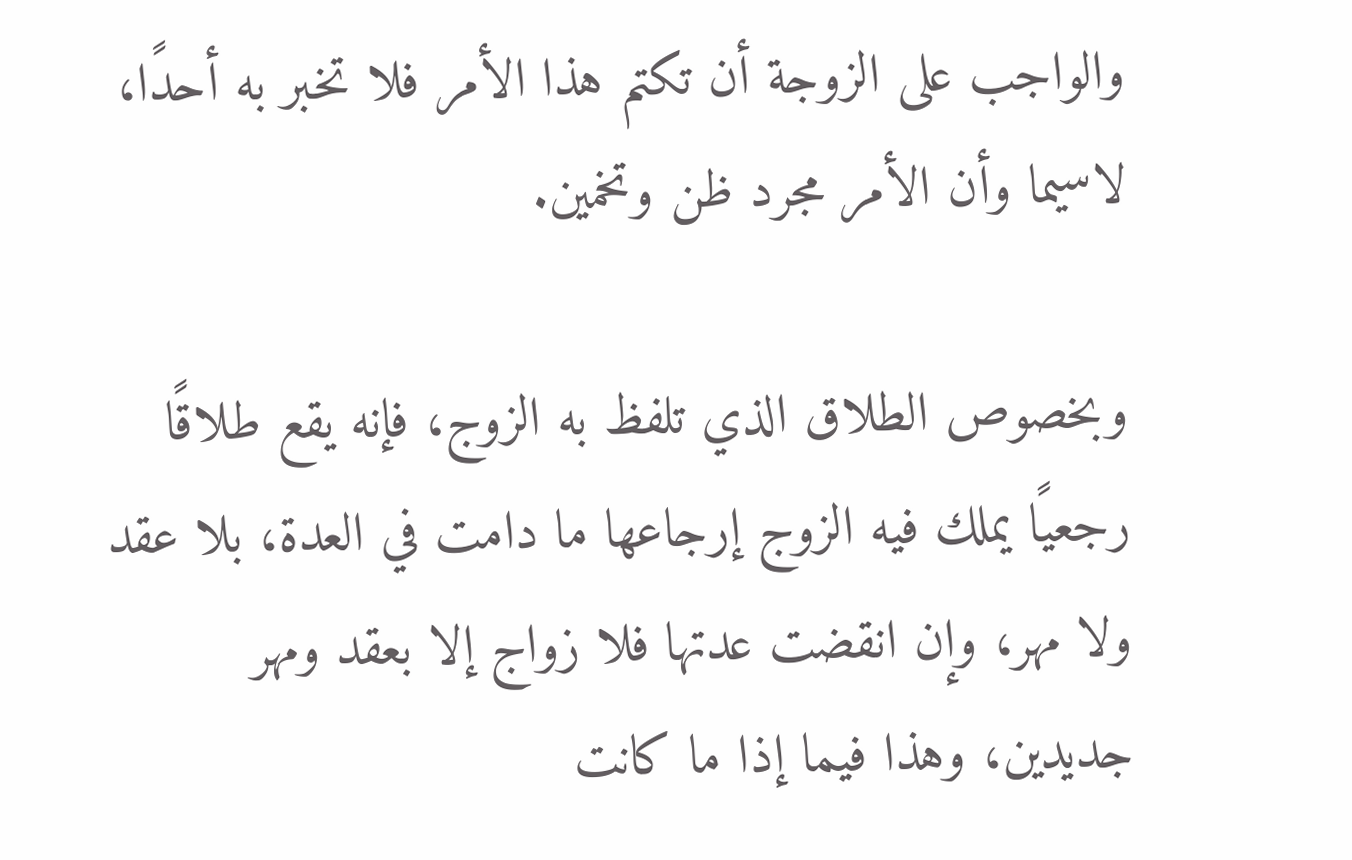والواجب على الزوجة أن تكتم هذا الأمر فلا تخبر به أحدًا، لاسيما وأن الأمر مجرد ظن وتخمين.

وبخصوص الطلاق الذي تلفظ به الزوج، فإنه يقع طلاقًا رجعيًا يملك فيه الزوج إرجاعها ما دامت في العدة، بلا عقد ولا مهر، وإن انقضت عدتها فلا زواج إلا بعقد ومهر جديدين، وهذا فيما إذا ما كانت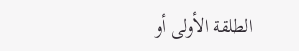الطلقة الأولى أو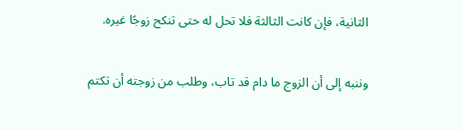الثانية، فإن كانت الثالثة فلا تحل له حتى تنكح زوجًا غيره.

وننبه إلى أن الزوج ما دام قد تاب، وطلب من زوجته أن تكتم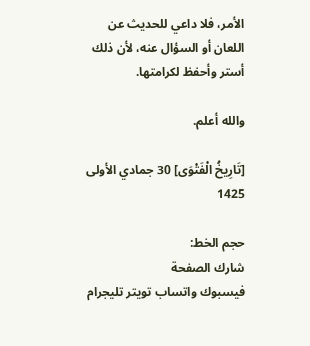الأمر، فلا داعي للحديث عن اللعان أو السؤال عنه، لأن ذلك أستر وأحفظ لكرامتها.

والله أعلم.

[تَارِيخُ الْفَتْوَى] 30 جمادي الأولى 1425

حجم الخط:
شارك الصفحة
فيسبوك واتساب تويتر تليجرام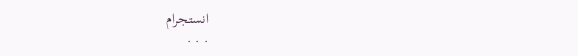انستجرام
. . .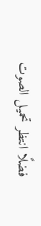فضلًا انتظر تحميل الصوت